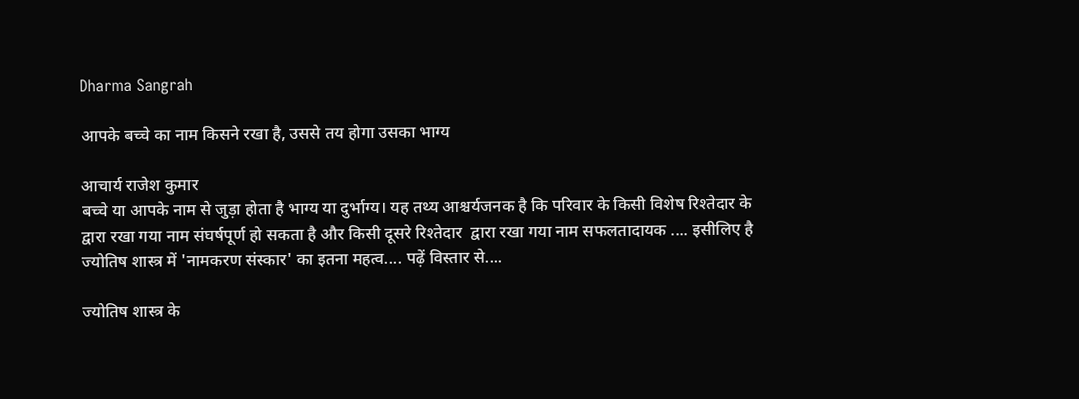Dharma Sangrah

आपके बच्चे का नाम किसने रखा है, उससे तय होगा उसका भाग्य

आचार्य राजेश कुमार
बच्चे या आपके नाम से जुड़ा होता है भाग्य या दुर्भाग्य। यह तथ्य आश्चर्यजनक है कि परिवार के किसी विशेष रिश्तेदार के द्वारा रखा गया नाम संघर्षपूर्ण हो सकता है और किसी दूसरे रिश्तेदार  द्वारा रखा गया नाम सफलतादायक .... इसीलिए है ज्योतिष शास्त्र में 'नामकरण संस्कार' का इतना महत्व.... पढ़ें विस्तार से....

ज्योतिष शास्त्र के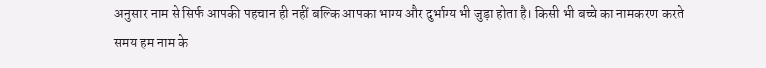अनुसार नाम से सिर्फ आपकी पहचान ही नहीं बल्कि आपका भाग्य और दुर्भाग्य भी जुड़ा होता है। किसी भी बच्चे का नामकरण करते समय हम नाम के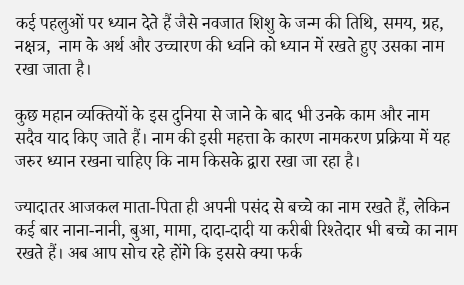कई पहलुओं पर ध्यान देते हैं जैसे नवजात शिशु के जन्म की तिथि, समय, ग्रह, नक्षत्र,  नाम के अर्थ और उच्चारण की ध्वनि को ध्यान में रखते हुए उसका नाम रखा जाता है।

कुछ महान व्यक्तियों के इस दुनिया से जाने के बाद भी उनके काम और नाम सदैव याद किए जाते हैं। नाम की इसी महत्ता के कारण नामकरण प्रक्रिया में यह जरुर ध्यान रखना चाहिए कि नाम किसके द्वारा रखा जा रहा है।

ज्यादातर आजकल माता-पिता ही अपनी पसंद से बच्चे का नाम रखते हैं, लेकिन कई बार नाना-नानी, बुआ, मामा, दादा-दादी या करीबी रिश्तेदार भी बच्चे का नाम रखते हैं। अब आप सोच रहे होंगे कि इससे क्या फर्क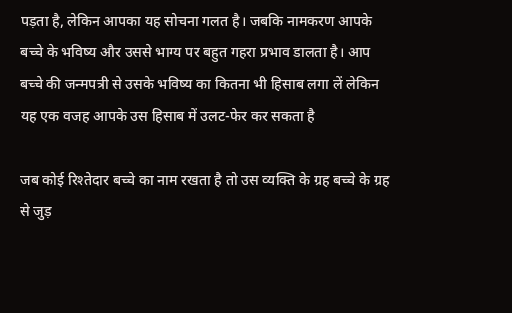पड़ता है, लेकिन आपका यह सोचना गलत है। जबकि नामकरण आपके बच्चे के भविष्य और उससे भाग्य पर बहुत गहरा प्रभाव डालता है। आप बच्चे की जन्मपत्री से उसके भविष्य का कितना भी हिसाब लगा लें लेकिन यह एक वजह आपके उस हिसाब में उलट-फेर कर सकता है

जब कोई रिश्तेदार बच्चे का नाम रखता है तो उस व्यक्ति के ग्रह बच्चे के ग्रह से जुड़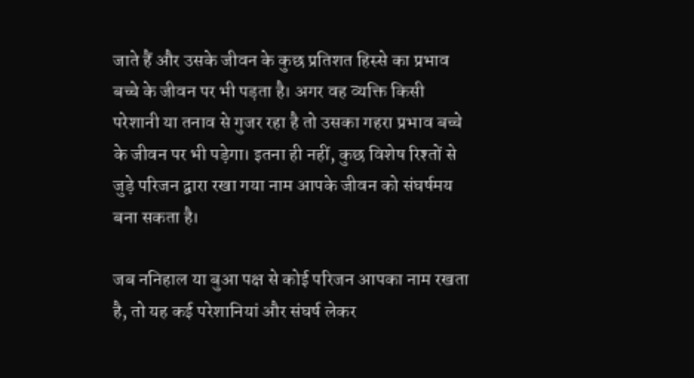जाते हैं और उसके जीवन के कुछ प्रतिशत हिस्से का प्रभाव बच्चे के जीवन पर भी पड़ता है। अगर वह व्यक्ति किसी परेशानी या तनाव से गुजर रहा है तो उसका गहरा प्रभाव बच्चे के जीवन पर भी पड़ेगा। इतना ही नहीं, कुछ विशेष रिश्तों से जुड़े परिजन द्वारा रखा गया नाम आपके जीवन को संघर्षमय बना सकता है।

जब ननिहाल या बुआ पक्ष से कोई परिजन आपका नाम रखता है, तो यह कई परेशानियां और संघर्ष लेकर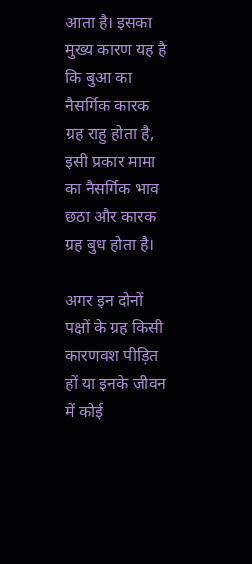आता है। इसका मुख्य कारण यह है कि बुआ का नैसर्गिक कारक ग्रह राहु होता है, इसी प्रकार मामा का नैसर्गिक भाव छठा और कारक ग्रह बुध होता है।

अगर इन दोनों पक्षों के ग्रह किसी कारणवश पीड़ित हों या इनके जीवन में कोई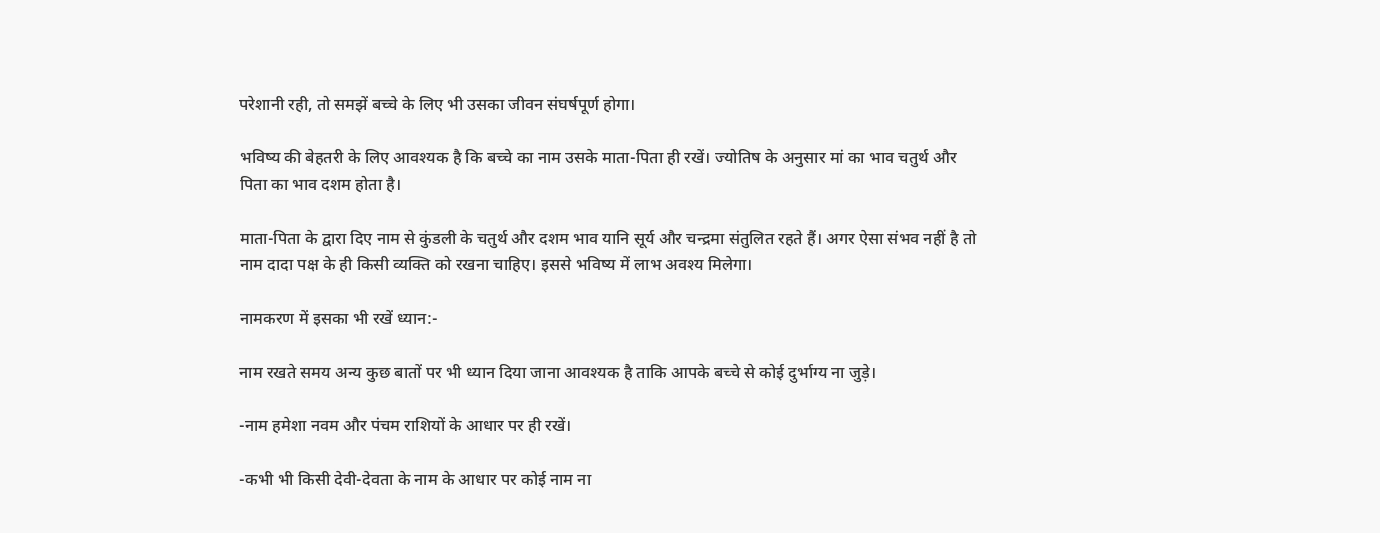परेशानी रही, तो समझें बच्चे के लिए भी उसका जीवन संघर्षपूर्ण होगा।

भविष्य की बेहतरी के लिए आवश्यक है कि बच्चे का नाम उसके माता-पिता ही रखें। ज्योतिष के अनुसार मां का भाव चतुर्थ और पिता का भाव दशम होता है।

माता-पिता के द्वारा दिए नाम से कुंडली के चतुर्थ और दशम भाव यानि सूर्य और चन्द्रमा संतुलित रहते हैं। अगर ऐसा संभव नहीं है तो नाम दादा पक्ष के ही किसी व्यक्ति को रखना चाहिए। इससे भविष्य में लाभ अवश्य मिलेगा।

नामकरण में इसका भी रखें ध्यान:-

नाम रखते समय अन्य कुछ बातों पर भी ध्यान दिया जाना आवश्यक है ताकि आपके बच्चे से कोई दुर्भाग्य ना जुड़े।

-नाम हमेशा नवम और पंचम राशियों के आधार पर ही रखें।

-कभी भी किसी देवी-देवता के नाम के आधार पर कोई नाम ना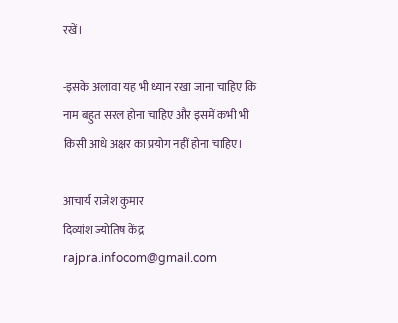रखें।

-इसके अलावा यह भी ध्यान रखा जाना चाहिए कि नाम बहुत सरल होना चाहिए और इसमें कभी भी किसी आधे अक्षर का प्रयोग नहीं होना चाहिए।

आचार्य राजेश कुमार
दिव्यांश ज्योतिष केंद्र
rajpra.infocom@gmail.com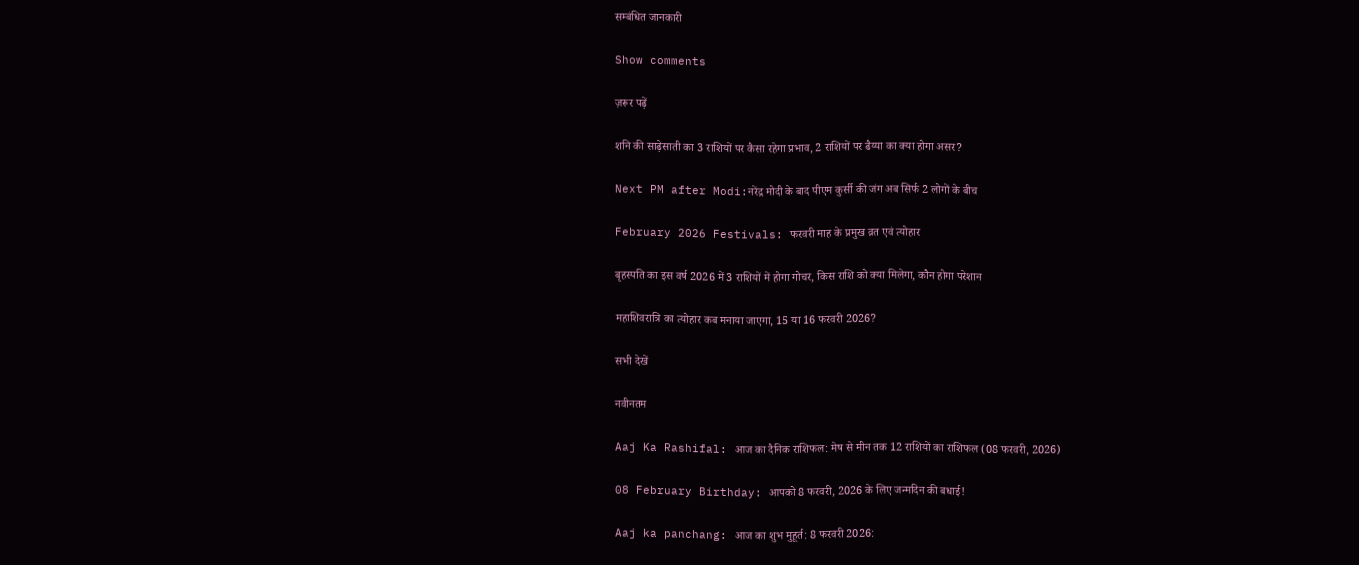सम्बंधित जानकारी

Show comments

ज़रूर पढ़ें

शनि की साढ़ेसाती का 3 राशियों पर कैसा रहेगा प्रभाव, 2 राशियों पर ढैय्या का क्या होगा असर?

Next PM after Modi:नरेंद्र मोदी के बाद पीएम कुर्सी की जंग अब सिर्फ 2 लोगों के बीच

February 2026 Festivals: फरवरी माह के प्रमुख व्रत एवं त्योहार

बृहस्पति का इस वर्ष 2026 में 3 राशियों में होगा गोचर, किस राशि को क्या मिलेगा, कौन होगा परेशान

महाशिवरात्रि का त्योहार कब मनाया जाएगा, 15 या 16 फरवरी 2026?

सभी देखें

नवीनतम

Aaj Ka Rashifal: आज का दैनिक राशिफल: मेष से मीन तक 12 राशियों का राशिफल (08 फरवरी, 2026)

08 February Birthday: आपको 8 फरवरी, 2026 के लिए जन्मदिन की बधाई!

Aaj ka panchang: आज का शुभ मुहूर्त: 8 फरवरी 2026: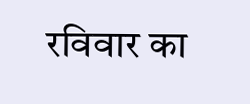रविवार का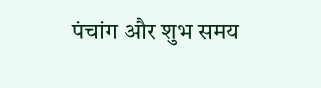पंचांग और शुभ समय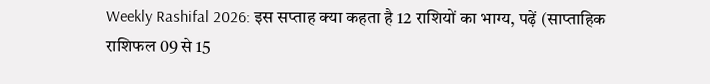Weekly Rashifal 2026: इस सप्ताह क्या कहता है 12 राशियों का भाग्य, पढ़ें (साप्ताहिक राशिफल 09 से 15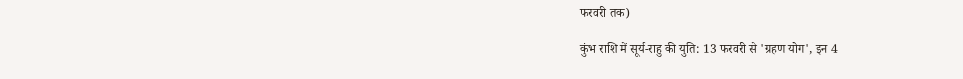फरवरी तक)

कुंभ राशि में सूर्य-राहु की युति: 13 फरवरी से 'ग्रहण योग', इन 4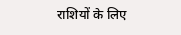राशियों के लिए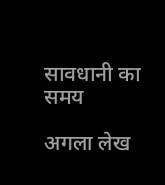सावधानी का समय

अगला लेख